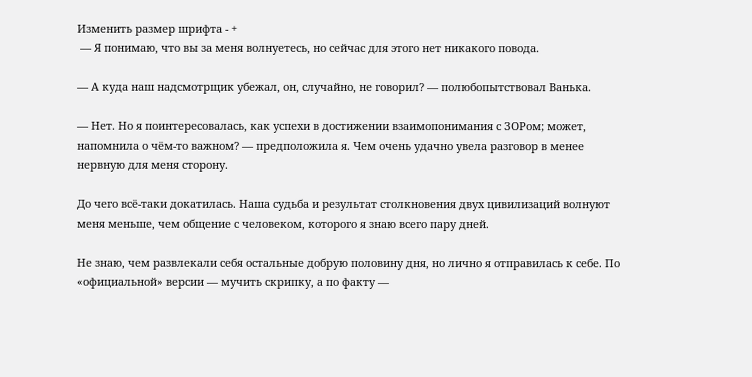Изменить размер шрифта - +
 — Я понимаю, что вы за меня волнуетесь, но сейчас для этого нет никакого повода.

— А куда наш надсмотрщик убежал, он, случайно, не говорил? — полюбопытствовал Ванька.

— Нет. Но я поинтересовалась, как успехи в достижении взаимопонимания с ЗОРом; может, напомнила о чём‑то важном? — предположила я. Чем очень удачно увела разговор в менее нервную для меня сторону.

До чего всё‑таки докатилась. Наша судьба и результат столкновения двух цивилизаций волнуют меня меньше, чем общение с человеком, которого я знаю всего пару дней.

Не знаю, чем развлекали себя остальные добрую половину дня, но лично я отправилась к себе. По «официальной» версии — мучить скрипку, а по факту —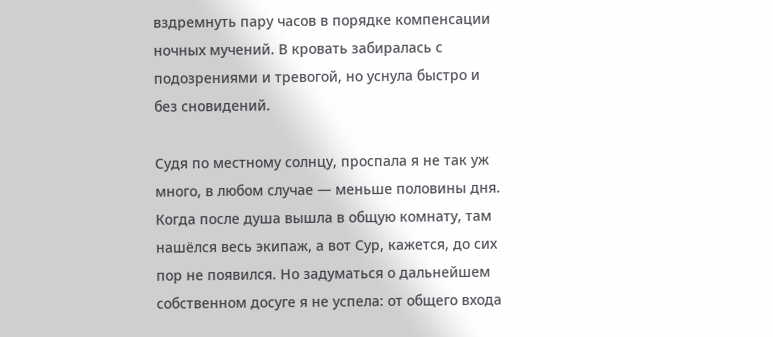вздремнуть пару часов в порядке компенсации ночных мучений. В кровать забиралась с подозрениями и тревогой, но уснула быстро и без сновидений.

Судя по местному солнцу, проспала я не так уж много, в любом случае — меньше половины дня. Когда после душа вышла в общую комнату, там нашёлся весь экипаж, а вот Сур, кажется, до сих пор не появился. Но задуматься о дальнейшем собственном досуге я не успела: от общего входа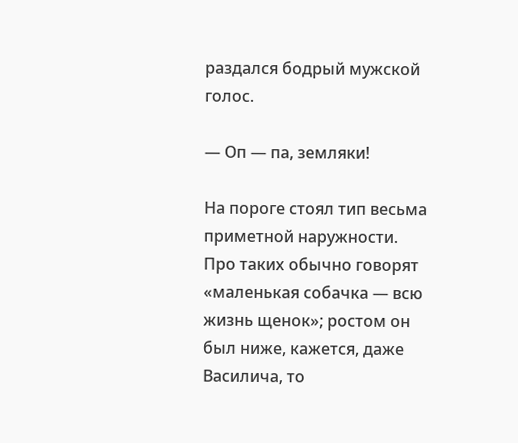раздался бодрый мужской голос.

— Оп — па, земляки!

На пороге стоял тип весьма приметной наружности. Про таких обычно говорят «маленькая собачка — всю жизнь щенок»; ростом он был ниже, кажется, даже Василича, то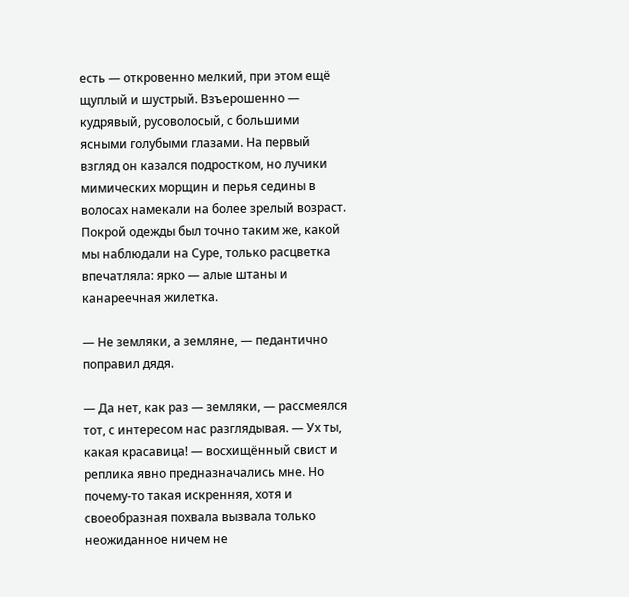есть — откровенно мелкий, при этом ещё щуплый и шустрый. Взъерошенно — кудрявый, русоволосый, с большими ясными голубыми глазами. На первый взгляд он казался подростком, но лучики мимических морщин и перья седины в волосах намекали на более зрелый возраст. Покрой одежды был точно таким же, какой мы наблюдали на Суре, только расцветка впечатляла: ярко — алые штаны и канареечная жилетка.

— Не земляки, а земляне, — педантично поправил дядя.

— Да нет, как раз — земляки, — рассмеялся тот, с интересом нас разглядывая. — Ух ты, какая красавица! — восхищённый свист и реплика явно предназначались мне. Но почему‑то такая искренняя, хотя и своеобразная похвала вызвала только неожиданное ничем не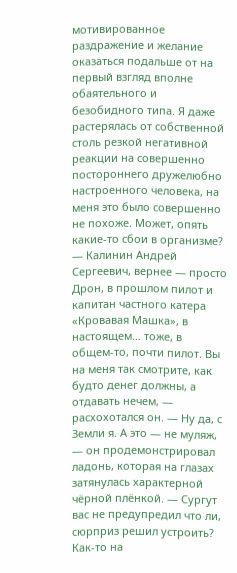мотивированное раздражение и желание оказаться подальше от на первый взгляд вполне обаятельного и безобидного типа. Я даже растерялась от собственной столь резкой негативной реакции на совершенно постороннего дружелюбно настроенного человека, на меня это было совершенно не похоже. Может, опять какие‑то сбои в организме? — Калинин Андрей Сергеевич, вернее — просто Дрон, в прошлом пилот и капитан частного катера «Кровавая Машка», в настоящем… тоже, в общем‑то, почти пилот. Вы на меня так смотрите, как будто денег должны, а отдавать нечем, — расхохотался он. — Ну да, с Земли я. А это — не муляж, — он продемонстрировал ладонь, которая на глазах затянулась характерной чёрной плёнкой. — Сургут вас не предупредил что ли, сюрприз решил устроить? Как‑то на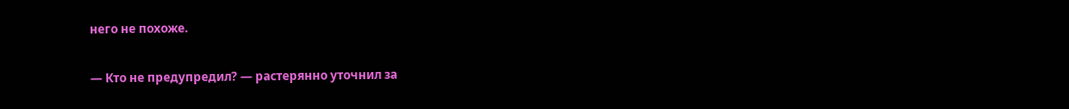него не похоже.

— Кто не предупредил? — растерянно уточнил за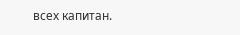всех капитан.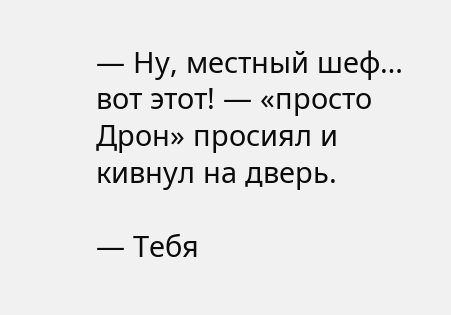— Ну, местный шеф… вот этот! — «просто Дрон» просиял и кивнул на дверь.

— Тебя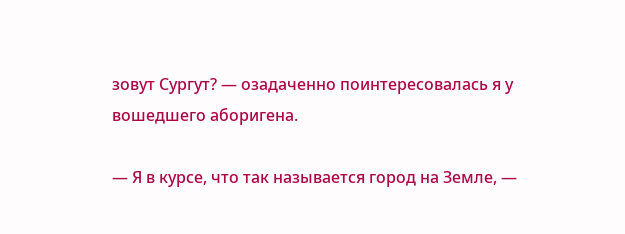зовут Сургут? — озадаченно поинтересовалась я у вошедшего аборигена.

— Я в курсе, что так называется город на Земле, —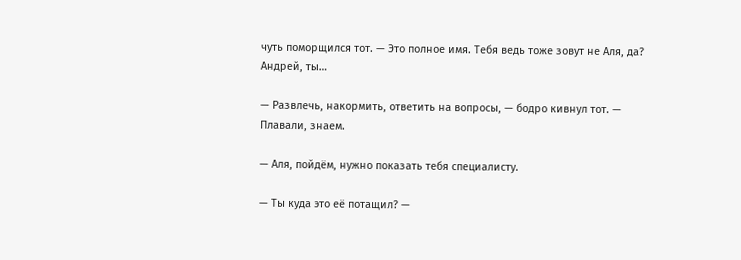чуть поморщился тот. — Это полное имя. Тебя ведь тоже зовут не Аля, да? Андрей, ты…

— Развлечь, накормить, ответить на вопросы, — бодро кивнул тот. — Плавали, знаем.

— Аля, пойдём, нужно показать тебя специалисту.

— Ты куда это её потащил? —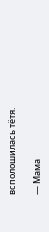всполошилась тётя.

— Мама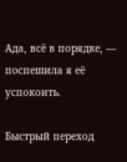Ада, всё в порядке, — поспешила я её успокоить.

Быстрый переход